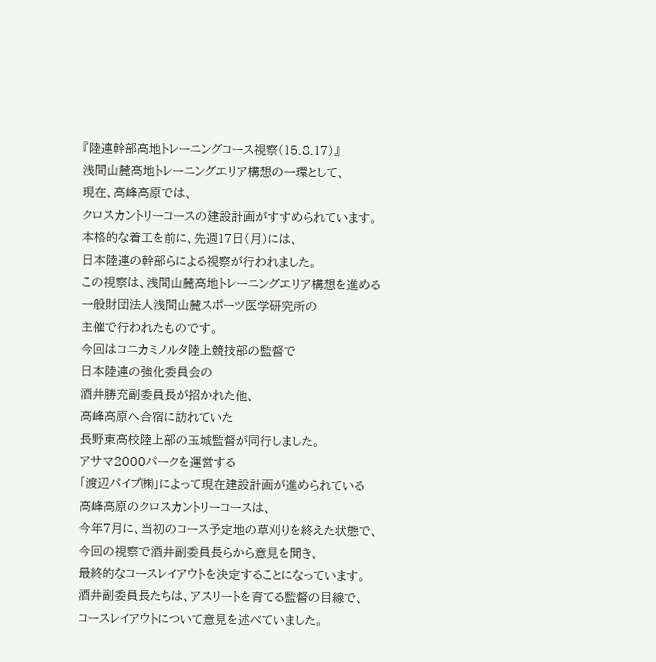『陸連幹部高地トレーニングコース視察(15.8.17)』
浅間山麓高地トレーニングエリア構想の一環として、
現在、高峰高原では、
クロスカントリーコースの建設計画がすすめられています。
本格的な着工を前に、先週17日(月)には、
日本陸連の幹部らによる視察が行われました。
この視察は、浅間山麓高地トレーニングエリア構想を進める
一般財団法人浅間山麓スポーツ医学研究所の
主催で行われたものです。
今回はコニカミノルタ陸上競技部の監督で
日本陸連の強化委員会の
酒井勝充副委員長が招かれた他、
高峰高原へ合宿に訪れていた
長野東高校陸上部の玉城監督が同行しました。
アサマ2000パークを運営する
「渡辺パイプ㈱」によって現在建設計画が進められている
高峰高原のクロスカントリーコースは、
今年7月に、当初のコース予定地の草刈りを終えた状態で、
今回の視察で酒井副委員長らから意見を聞き、
最終的なコースレイアウトを決定することになっています。
酒井副委員長たちは、アスリートを育てる監督の目線で、
コースレイアウトについて意見を述べていました。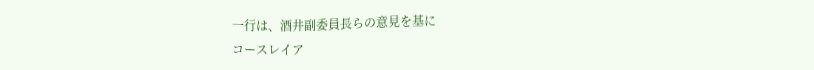一行は、酒井副委員長らの意見を基に
コースレイア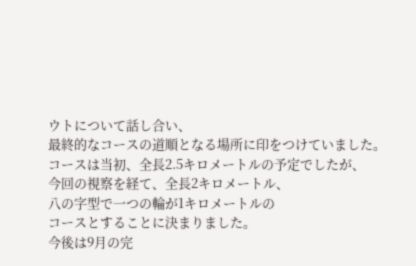ウトについて話し合い、
最終的なコースの道順となる場所に印をつけていました。
コースは当初、全長2.5キロメートルの予定でしたが、
今回の視察を経て、全長2キロメートル、
八の字型で一つの輪が1キロメートルの
コースとすることに決まりました。
今後は9月の完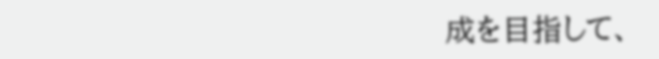成を目指して、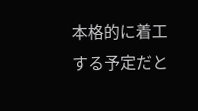本格的に着工する予定だと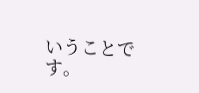いうことです。